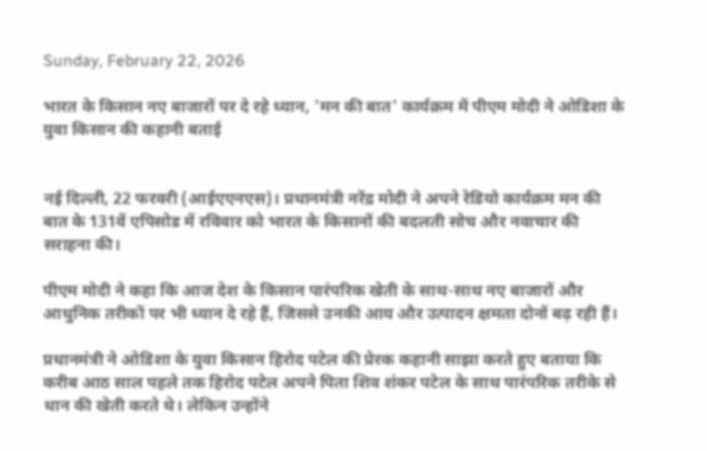Sunday, February 22, 2026

भारत के किसान नए बाजारों पर दे रहे ध्यान, 'मन की बात' कार्यक्रम में पीएम मोदी ने ओडिशा के युवा किसान की कहानी बताई


नई दिल्ली, 22 फरवरी (आईएएनएस)। प्रधानमंत्री नरेंद्र मोदी ने अपने रेडियो कार्यक्रम मन की बात के 131वें एपिसोड में रविवार को भारत के किसानों की बदलती सोच और नवाचार की सराहना की।

पीएम मोदी ने कहा कि आज देश के किसान पारंपरिक खेती के साथ-साथ नए बाजारों और आधुनिक तरीकों पर भी ध्यान दे रहे हैं, जिससे उनकी आय और उत्पादन क्षमता दोनों बढ़ रही हैं।

प्रधानमंत्री ने ओडिशा के युवा किसान हिरोद पटेल की प्रेरक कहानी साझा करते हुए बताया कि करीब आठ साल पहले तक हिरोद पटेल अपने पिता शिव शंकर पटेल के साथ पारंपरिक तरीके से धान की खेती करते थे। लेकिन उन्होंने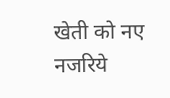खेती को नए नजरिये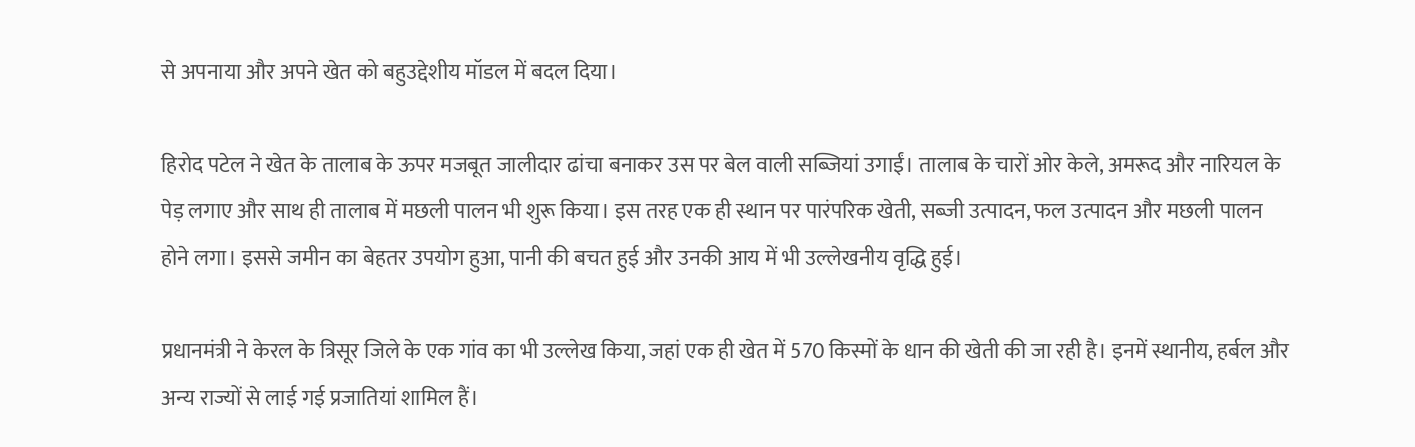से अपनाया और अपने खेत को बहुउद्देशीय मॉडल में बदल दिया।

हिरोद पटेल ने खेत के तालाब के ऊपर मजबूत जालीदार ढांचा बनाकर उस पर बेल वाली सब्जियां उगाईं। तालाब के चारों ओर केले, अमरूद और नारियल के पेड़ लगाए और साथ ही तालाब में मछली पालन भी शुरू किया। इस तरह एक ही स्थान पर पारंपरिक खेती, सब्जी उत्पादन, फल उत्पादन और मछली पालन होने लगा। इससे जमीन का बेहतर उपयोग हुआ, पानी की बचत हुई और उनकी आय में भी उल्लेखनीय वृद्धि हुई।

प्रधानमंत्री ने केरल के त्रिसूर जिले के एक गांव का भी उल्लेख किया, जहां एक ही खेत में 570 किस्मों के धान की खेती की जा रही है। इनमें स्थानीय, हर्बल और अन्य राज्यों से लाई गई प्रजातियां शामिल हैं।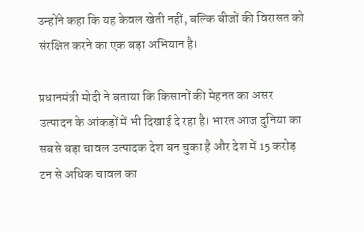उन्होंने कहा कि यह केवल खेती नहीं, बल्कि बीजों की विरासत को संरक्षित करने का एक बड़ा अभियान है।

प्रधानमंत्री मोदी ने बताया कि किसानों की मेहनत का असर उत्पादन के आंकड़ों में भी दिखाई दे रहा है। भारत आज दुनिया का सबसे बड़ा चावल उत्पादक देश बन चुका है और देश में 15 करोड़ टन से अधिक चावल का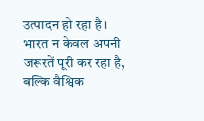उत्पादन हो रहा है। भारत न केवल अपनी जरूरतें पूरी कर रहा है, बल्कि वैश्विक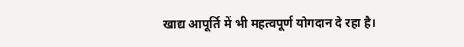खाद्य आपूर्ति में भी महत्वपूर्ण योगदान दे रहा है।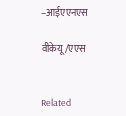–आईएएनएस

वीकेयू/एएस


Related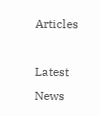Articles

Latest News